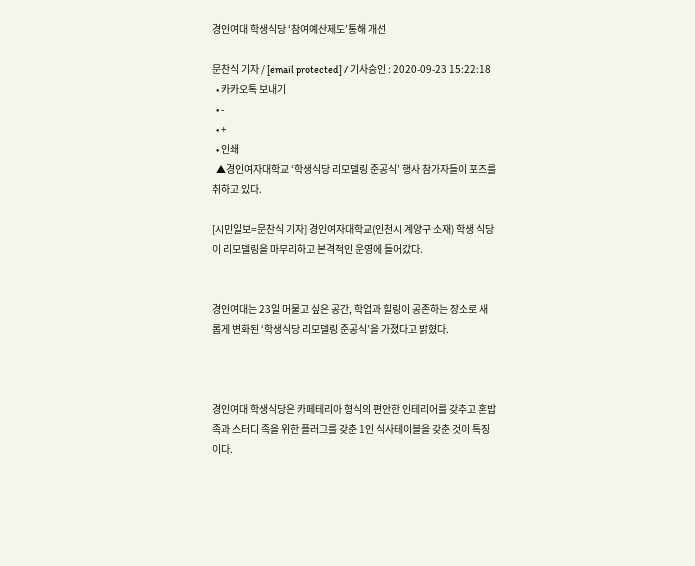경인여대 학생식당 ‘참여예산제도’통해 개선

문찬식 기자 / [email protected] / 기사승인 : 2020-09-23 15:22:18
  • 카카오톡 보내기
  • -
  • +
  • 인쇄
  ▲경인여자대학교 ‘학생식당 리모델링 준공식’ 행사 참가자들이 포즈를 취하고 있다.

[시민일보=문찬식 기자] 경인여자대학교(인천시 계양구 소재) 학생 식당이 리모델링을 마무리하고 본격적인 운영에 들어갔다.


경인여대는 23일 머물고 싶은 공간, 학업과 힐링이 공존하는 장소로 새롭게 변화된 ‘학생식당 리모델링 준공식’을 가졌다고 밝혔다.



경인여대 학생식당은 카페테리아 형식의 편안한 인테리어를 갖추고 혼밥 족과 스터디 족을 위한 플러그를 갖춘 1인 식사테이블을 갖춘 것이 특징이다.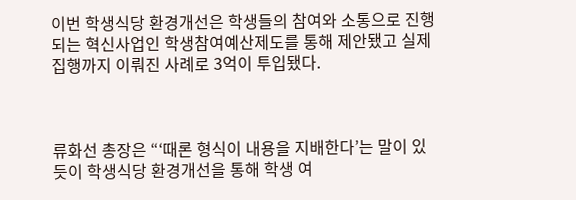이번 학생식당 환경개선은 학생들의 참여와 소통으로 진행되는 혁신사업인 학생참여예산제도를 통해 제안됐고 실제 집행까지 이뤄진 사례로 3억이 투입됐다.



류화선 총장은 “‘때론 형식이 내용을 지배한다’는 말이 있듯이 학생식당 환경개선을 통해 학생 여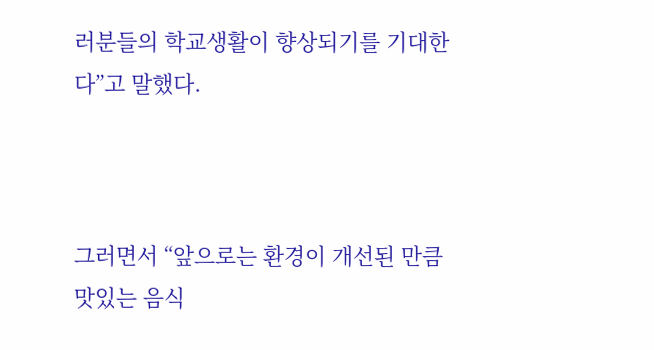러분들의 학교생활이 향상되기를 기대한다”고 말했다.



그러면서 “앞으로는 환경이 개선된 만큼 맛있는 음식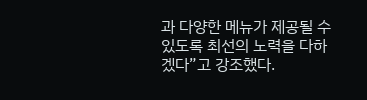과 다양한 메뉴가 제공될 수 있도록 최선의 노력을 다하겠다”고 강조했다.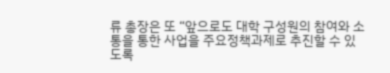류 총장은 또 “앞으로도 대학 구성원의 참여와 소통을 통한 사업을 주요정책과제로 추진할 수 있도록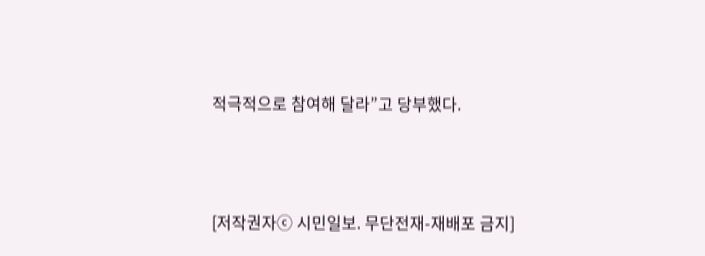적극적으로 참여해 달라”고 당부했다.




[저작권자ⓒ 시민일보. 무단전재-재배포 금지]